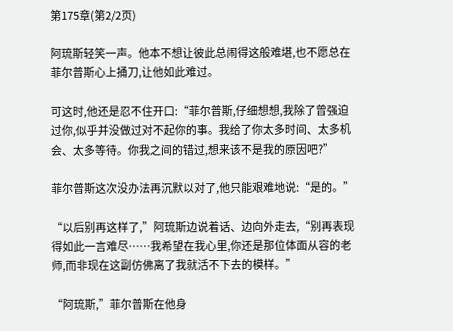第175章(第2/2页)

阿琉斯轻笑一声。他本不想让彼此总闹得这般难堪,也不愿总在菲尔普斯心上捅刀,让他如此难过。

可这时,他还是忍不住开口:“菲尔普斯,仔细想想,我除了曾强迫过你,似乎并没做过对不起你的事。我给了你太多时间、太多机会、太多等待。你我之间的错过,想来该不是我的原因吧?”

菲尔普斯这次没办法再沉默以对了,他只能艰难地说:“是的。”

“以后别再这样了,”阿琉斯边说着话、边向外走去,“别再表现得如此一言难尽……我希望在我心里,你还是那位体面从容的老师,而非现在这副仿佛离了我就活不下去的模样。”

“阿琉斯,”菲尔普斯在他身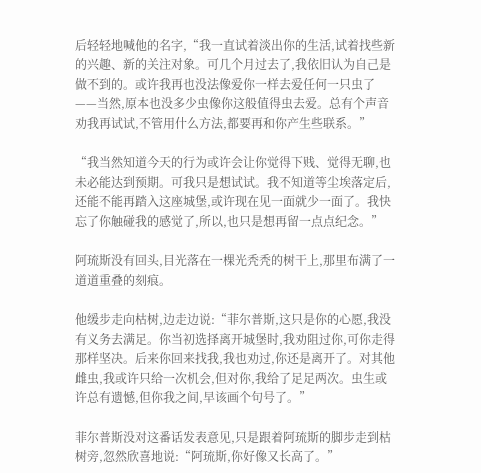后轻轻地喊他的名字,“我一直试着淡出你的生活,试着找些新的兴趣、新的关注对象。可几个月过去了,我依旧认为自己是做不到的。或许我再也没法像爱你一样去爱任何一只虫了——当然,原本也没多少虫像你这般值得虫去爱。总有个声音劝我再试试,不管用什么方法,都要再和你产生些联系。”

“我当然知道今天的行为或许会让你觉得下贱、觉得无聊,也未必能达到预期。可我只是想试试。我不知道等尘埃落定后,还能不能再踏入这座城堡,或许现在见一面就少一面了。我快忘了你触碰我的感觉了,所以,也只是想再留一点点纪念。”

阿琉斯没有回头,目光落在一棵光秃秃的树干上,那里布满了一道道重叠的刻痕。

他缓步走向枯树,边走边说:“菲尔普斯,这只是你的心愿,我没有义务去满足。你当初选择离开城堡时,我劝阻过你,可你走得那样坚决。后来你回来找我,我也劝过,你还是离开了。对其他雌虫,我或许只给一次机会,但对你,我给了足足两次。虫生或许总有遗憾,但你我之间,早该画个句号了。”

菲尔普斯没对这番话发表意见,只是跟着阿琉斯的脚步走到枯树旁,忽然欣喜地说:“阿琉斯,你好像又长高了。”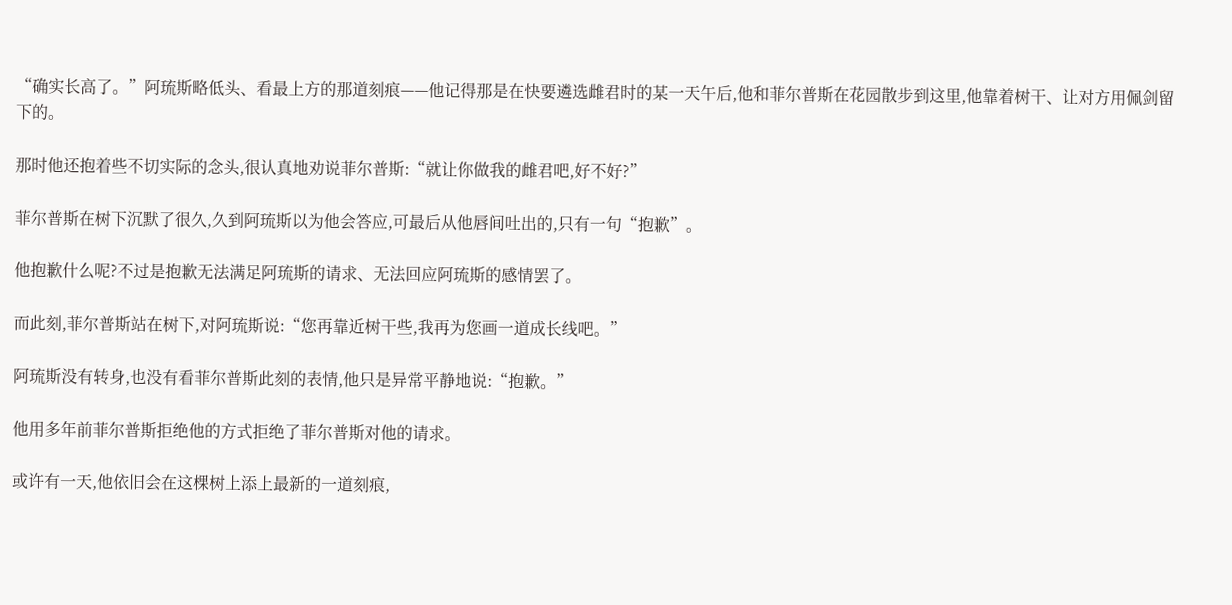“确实长高了。”阿琉斯略低头、看最上方的那道刻痕——他记得那是在快要遴选雌君时的某一天午后,他和菲尔普斯在花园散步到这里,他靠着树干、让对方用佩剑留下的。

那时他还抱着些不切实际的念头,很认真地劝说菲尔普斯:“就让你做我的雌君吧,好不好?”

菲尔普斯在树下沉默了很久,久到阿琉斯以为他会答应,可最后从他唇间吐出的,只有一句“抱歉”。

他抱歉什么呢?不过是抱歉无法满足阿琉斯的请求、无法回应阿琉斯的感情罢了。

而此刻,菲尔普斯站在树下,对阿琉斯说:“您再靠近树干些,我再为您画一道成长线吧。”

阿琉斯没有转身,也没有看菲尔普斯此刻的表情,他只是异常平静地说:“抱歉。”

他用多年前菲尔普斯拒绝他的方式拒绝了菲尔普斯对他的请求。

或许有一天,他依旧会在这棵树上添上最新的一道刻痕,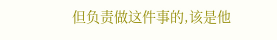但负责做这件事的,该是他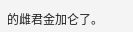的雌君金加仑了。